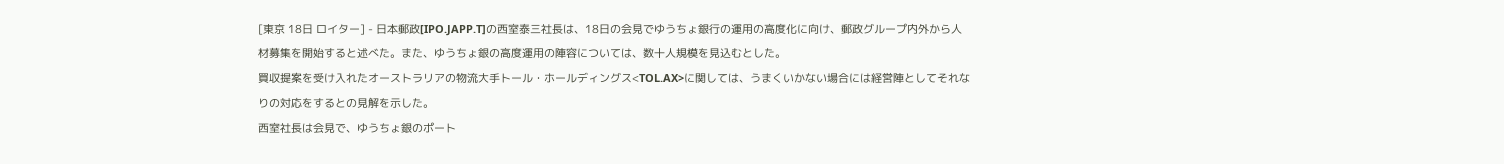[東京 18日 ロイター] - 日本郵政[IPO.JAPP.T]の西室泰三社長は、18日の会見でゆうちょ銀行の運用の高度化に向け、郵政グループ内外から人材募集を開始すると述べた。また、ゆうちょ銀の高度運用の陣容については、数十人規模を見込むとした。
買収提案を受け入れたオーストラリアの物流大手トール・ホールディングス<TOL.AX>に関しては、うまくいかない場合には経営陣としてそれなりの対応をするとの見解を示した。
西室社長は会見で、ゆうちょ銀のポート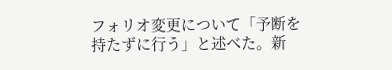フォリオ変更について「予断を持たずに行う」と述べた。新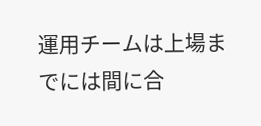運用チームは上場までには間に合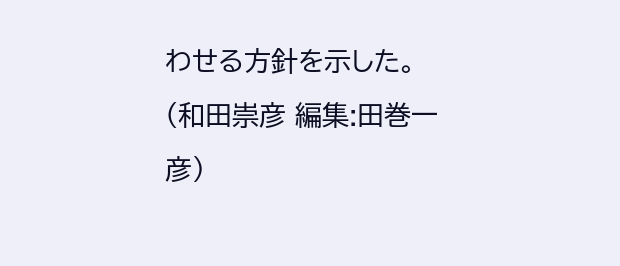わせる方針を示した。
(和田崇彦 編集:田巻一彦)